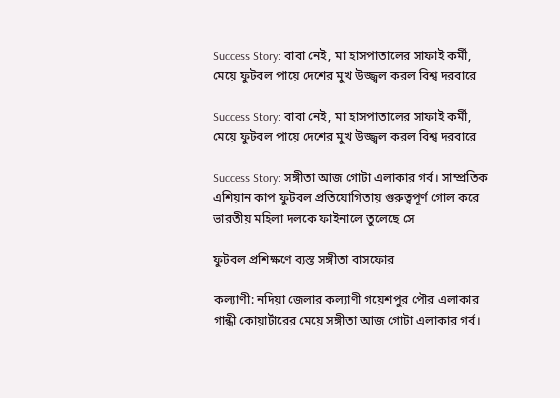Success Story: বাবা নেই, মা হাসপাতালের সাফাই কর্মী, মেয়ে ফুটবল পায়ে দেশের মুখ উজ্জ্বল করল বিশ্ব দরবারে

Success Story: বাবা নেই, মা হাসপাতালের সাফাই কর্মী, মেয়ে ফুটবল পায়ে দেশের মুখ উজ্জ্বল করল বিশ্ব দরবারে

Success Story: সঙ্গীতা আজ গোটা এলাকার গর্ব। সাম্প্রতিক এশিয়ান কাপ ফুটবল প্রতিযোগিতায় গুরুত্বপূর্ণ গোল করে ভারতীয় মহিলা দলকে ফাইনালে তুলেছে সে

ফুটবল প্রশিক্ষণে ব্যস্ত সঙ্গীতা বাসফোর

কল্যাণী: নদিয়া জেলার কল্যাণী গয়েশপুর পৌর এলাকার গান্ধী কোয়ার্টারের মেয়ে সঙ্গীতা আজ গোটা এলাকার গর্ব।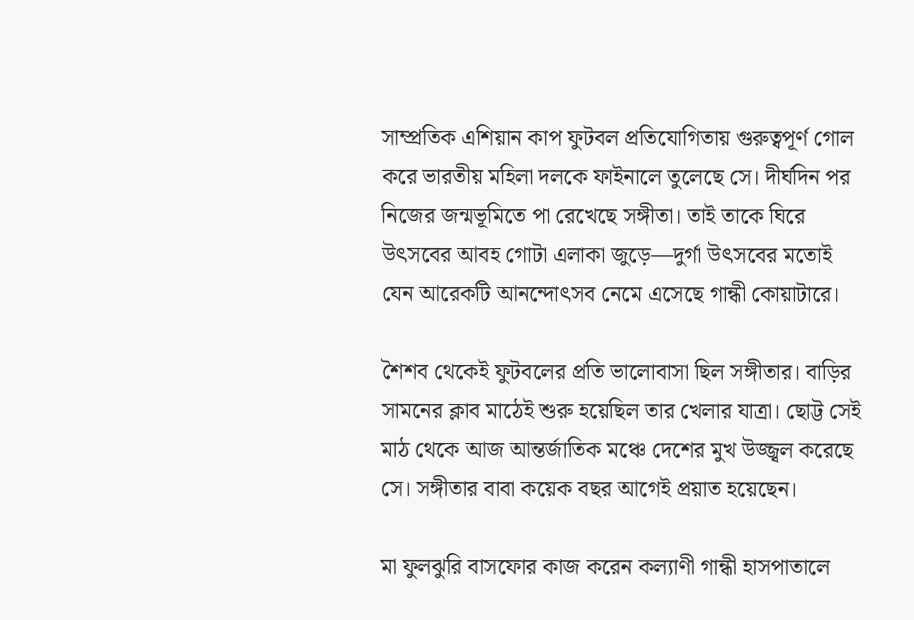সাম্প্রতিক এশিয়ান কাপ ফুটবল প্রতিযোগিতায় গুরুত্বপূর্ণ গোল করে ভারতীয় মহিলা দলকে ফাইনালে তুলেছে সে। দীর্ঘদিন পর নিজের জন্মভূমিতে পা রেখেছে সঙ্গীতা। তাই তাকে ঘিরে উৎসবের আবহ গোটা এলাকা জুড়ে—দুর্গা উৎসবের মতোই যেন আরেকটি আনন্দোৎসব নেমে এসেছে গান্ধী কোয়াটারে।

শৈশব থেকেই ফুটবলের প্রতি ভালোবাসা ছিল সঙ্গীতার। বাড়ির সামনের ক্লাব মাঠেই শুরু হয়েছিল তার খেলার যাত্রা। ছোট্ট সেই মাঠ থেকে আজ আন্তর্জাতিক মঞ্চে দেশের মুখ উজ্জ্বল করেছে সে। সঙ্গীতার বাবা কয়েক বছর আগেই প্রয়াত হয়েছেন।

মা ফুলঝুরি বাসফোর কাজ করেন কল্যাণী গান্ধী হাসপাতালে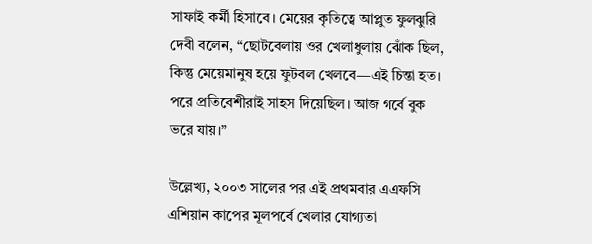সাফাই কর্মী হিসাবে। মেয়ের কৃতিত্বে আপ্লুত ফুলঝুরি দেবী বলেন, “ছোটবেলায় ওর খেলাধুলায় ঝোঁক ছিল, কিন্তু মেয়েমানুষ হয়ে ফুটবল খেলবে—এই চিন্তা হত। পরে প্রতিবেশীরাই সাহস দিয়েছিল। আজ গর্বে বুক ভরে যায়।”

উল্লেখ্য, ২০০৩ সালের পর এই প্রথমবার এএফসি এশিয়ান কাপের মূলপর্বে খেলার যোগ্যতা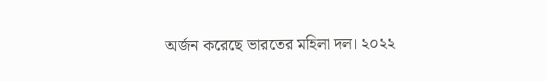অর্জন করেছে ভারতের মহিলা দল। ২০২২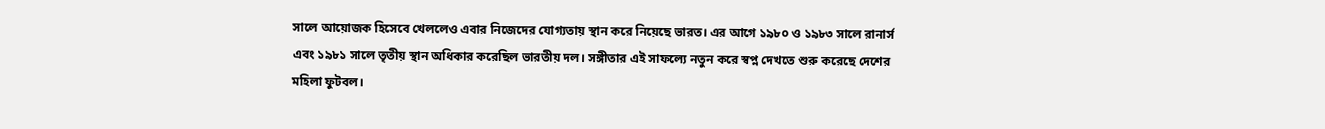সালে আয়োজক হিসেবে খেললেও এবার নিজেদের যোগ্যতায় স্থান করে নিয়েছে ভারত। এর আগে ১৯৮০ ও ১৯৮৩ সালে রানার্স এবং ১৯৮১ সালে তৃতীয় স্থান অধিকার করেছিল ভারতীয় দল। সঙ্গীতার এই সাফল্যে নতুন করে স্বপ্ন দেখতে শুরু করেছে দেশের মহিলা ফুটবল।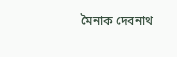মৈনাক দেবনাথ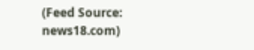(Feed Source: news18.com)